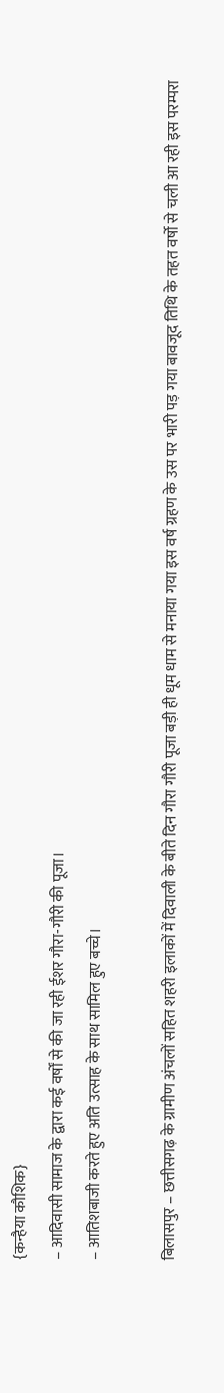{कन्हैया कौशिक}
– आदिवासी सामाज के द्वारा कई वर्षों से की जा रही ईशर गौरा-गौरी की पूजा।
– आतिशबाजी करते हुए अति उत्साह के साथ सामिल हुए बच्चे।

बिलासपुर – छत्तीसगढ़ के ग्रामीण अंचलों सहित शहरी इलाकों में दिवाली के बीते दिन गौरा गौरी पूजा बड़ी ही धूम धाम से मनाया गया इस वर्ष ग्रहण के उस पर भारी पड़ गया बावजूद तिथि के तहत वर्षो से चली आ रही इस परम्परा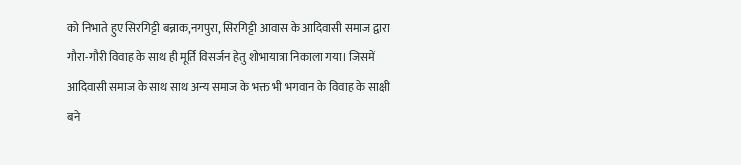को निभाते हुए सिरगिट्टी बन्नाक,नगपुरा, सिरगिट्टी आवास के आदिवासी समाज द्वारा गौरा-गौरी विवाह के साथ ही मूर्ति विसर्जन हेतु शोभायात्रा निकाला गया। जिसमें आदिवासी समाज के साथ साथ अन्य समाज के भक्त भी भगवान के विवाह के साक्षी बने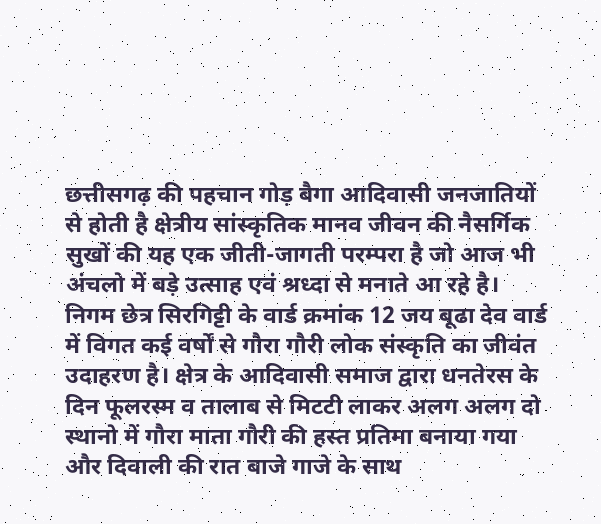छत्तीसगढ़ की पहचान गोड़ बैगा आदिवासी जनजातियों से होती है क्षेत्रीय सांस्कृतिक मानव जीवन की नैसर्गिक सुखों की यह एक जीती-जागती परम्परा है जो आज भी अंचलो में बड़े उत्साह एवं श्रध्दा से मनाते आ रहे है। निगम छेत्र सिरगिट्टी के वार्ड क्रमांक 12 जय बूढा देव वार्ड में विगत कई वर्षों से गौरा गौरी लोक संस्कृति का जीवंत उदाहरण है। क्षेत्र के आदिवासी समाज द्वारा धनतेरस के दिन फूलरस्म व तालाब से मिटटी लाकर अलग अलग दो स्थानो में गौरा माता गौरी की हस्त प्रतिमा बनाया गया और दिवाली की रात बाजे गाजे के साथ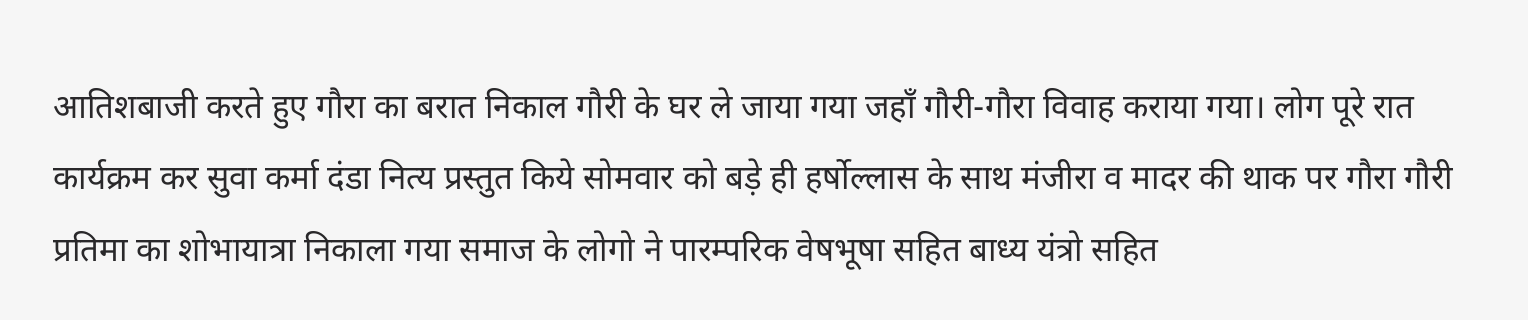आतिशबाजी करते हुए गौरा का बरात निकाल गौरी के घर ले जाया गया जहाँ गौरी-गौरा विवाह कराया गया। लोग पूरे रात कार्यक्रम कर सुवा कर्मा दंडा नित्य प्रस्तुत किये सोमवार को बड़े ही हर्षोल्लास के साथ मंजीरा व मादर की थाक पर गौरा गौरी प्रतिमा का शोभायात्रा निकाला गया समाज के लोगो ने पारम्परिक वेषभूषा सहित बाध्य यंत्रो सहित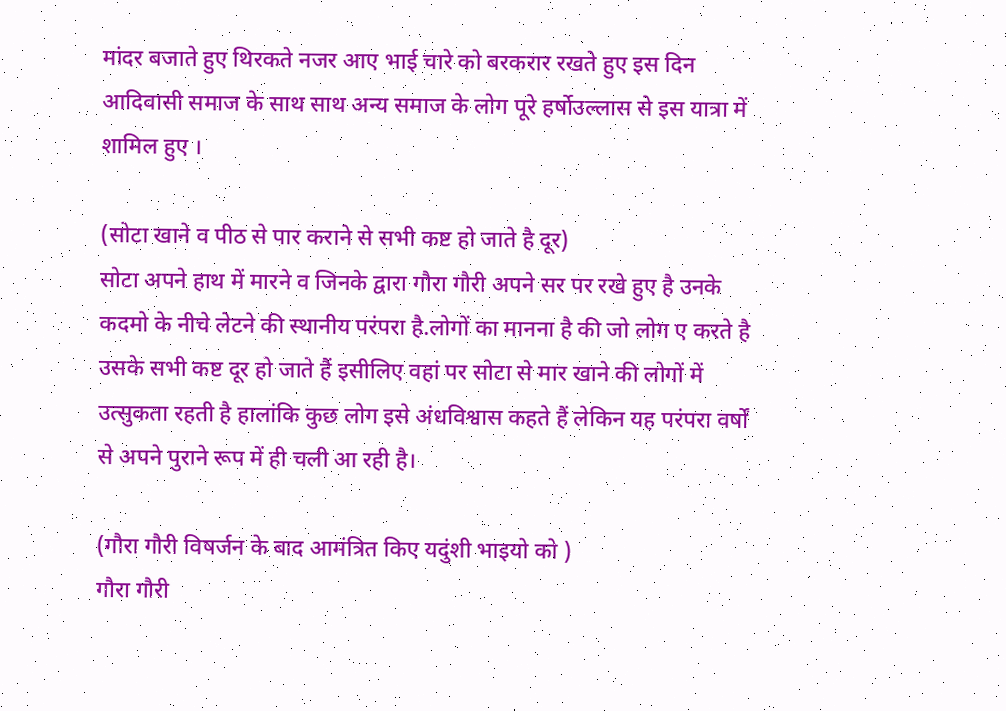मांदर बजाते हुए थिरकते नजर आए भाई चारे को बरकरार रखते हुए इस दिन आदिवासी समाज के साथ साथ अन्य समाज के लोग पूरे हर्षोउल्लास से इस यात्रा में शामिल हुए ।

(सोटा खाने व पीठ से पार कराने से सभी कष्ट हो जाते है दूर)
सोटा अपने हाथ में मारने व जिनके द्वारा गौरा गौरी अपने सर पर रखे हुए है उनके कदमो के नीचे लेटने की स्थानीय परंपरा है.लोगों का मानना है की जो लोग ए करते है उसके सभी कष्ट दूर हो जाते हैं इसीलिए वहां पर सोटा से मार खाने की लोगों में उत्सुकता रहती है हालांकि कुछ लोग इसे अंधविश्वास कहते हैं लेकिन यह परंपरा वर्षों से अपने पुराने रूप में ही चली आ रही है।

(गौरा गौरी विषर्जन के बाद आमंत्रित किए यदुंशी भाइयो को )
गौरा गौरी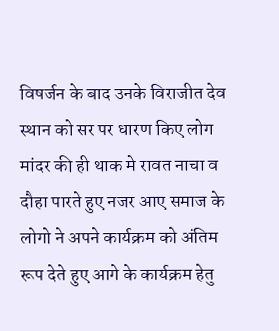विषर्जन के बाद उनके विराजीत देव स्थान को सर पर धारण किए लोग मांदर की ही थाक मे रावत नाचा व दौहा पारते हुए नजर आए समाज के लोगो ने अपने कार्यक्रम को अंतिम रूप देते हुए आगे के कार्यक्रम हेतु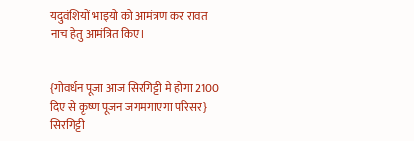यदुवंशियों भाइयो को आमंत्रण कर रावत नाच हेतु आमंत्रित किए।


{गोवर्धन पूजा आज सिरगिट्टी मे होगा 2100 दिए से कृष्ण पूजन जगमगाएगा परिसर} सिरगिट्टी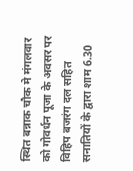स्थित बन्नाक चौक मे मंगलवार को गोवर्धन पूजा के अवसर पर विहिप बजरंग दल सहित सनातियों के द्वारा शाम 6.30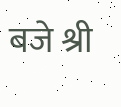बजे श्री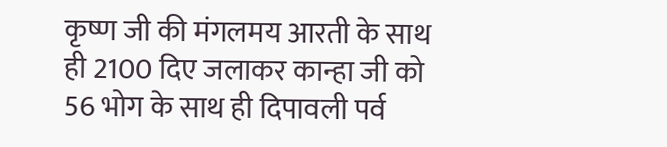कृष्ण जी की मंगलमय आरती के साथ ही 2100 दिए जलाकर कान्हा जी को 56 भोग के साथ ही दिपावली पर्व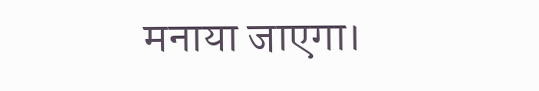मनाया जाएगा।